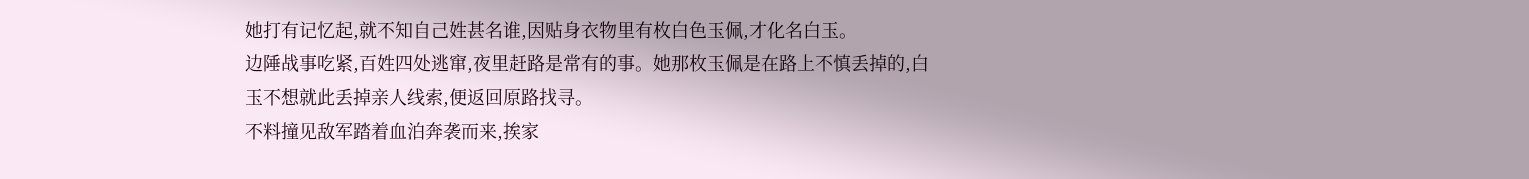她打有记忆起,就不知自己姓甚名谁,因贴身衣物里有枚白色玉佩,才化名白玉。
边陲战事吃紧,百姓四处逃窜,夜里赶路是常有的事。她那枚玉佩是在路上不慎丢掉的,白玉不想就此丢掉亲人线索,便返回原路找寻。
不料撞见敌军踏着血泊奔袭而来,挨家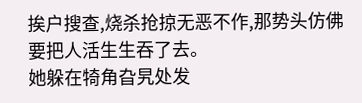挨户搜查,烧杀抢掠无恶不作,那势头仿佛要把人活生生吞了去。
她躲在犄角旮旯处发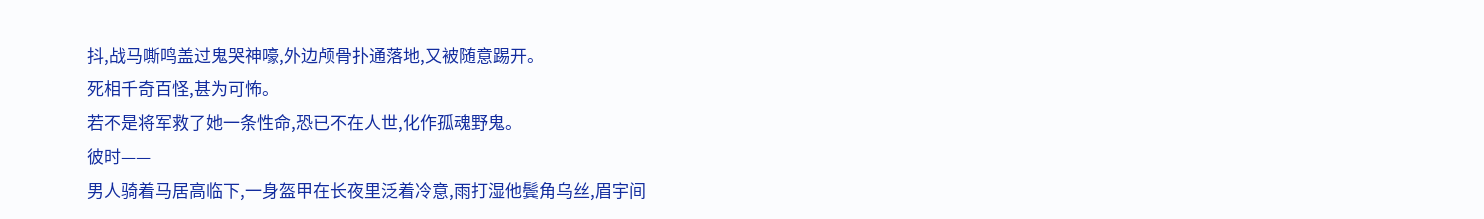抖,战马嘶鸣盖过鬼哭神嚎,外边颅骨扑通落地,又被随意踢开。
死相千奇百怪,甚为可怖。
若不是将军救了她一条性命,恐已不在人世,化作孤魂野鬼。
彼时——
男人骑着马居高临下,一身盔甲在长夜里泛着冷意,雨打湿他鬓角乌丝,眉宇间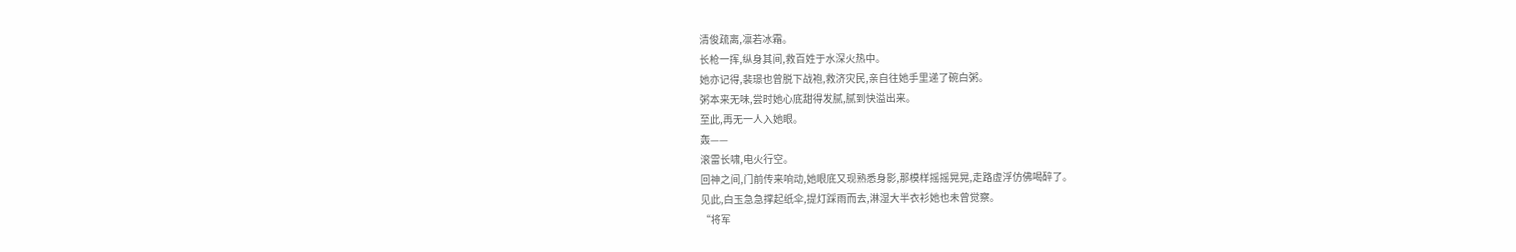清俊疏离,凛若冰霜。
长枪一挥,纵身其间,救百姓于水深火热中。
她亦记得,裴璟也曾脱下战袍,救济灾民,亲自往她手里递了碗白粥。
粥本来无味,尝时她心底甜得发腻,腻到快溢出来。
至此,再无一人入她眼。
轰——
滚雷长啸,电火行空。
回神之间,门前传来响动,她眼底又现熟悉身影,那模样摇摇晃晃,走路虚浮仿佛喝醉了。
见此,白玉急急撑起纸伞,提灯踩雨而去,淋湿大半衣衫她也未曾觉察。
“将军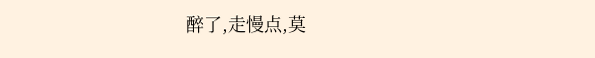醉了,走慢点,莫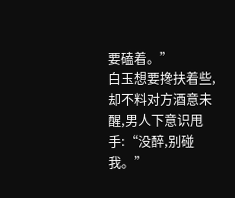要磕着。”
白玉想要搀扶着些,却不料对方酒意未醒,男人下意识甩手:“没醉,别碰我。”